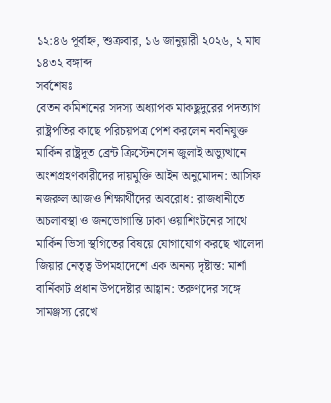১২:৪৬ পূর্বাহ্ন, শুক্রবার, ১৬ জানুয়ারী ২০২৬, ২ মাঘ ১৪৩২ বঙ্গাব্দ
সর্বশেষঃ
বেতন কমিশনের সদস্য অধ্যাপক মাকছুদুরের পদত্যাগ রাষ্ট্রপতির কাছে পরিচয়পত্র পেশ করলেন নবনিযুক্ত মার্কিন রাষ্ট্রদূত ব্রেন্ট ক্রিস্টেনসেন জুলাই অভ্যুত্থানে অংশগ্রহণকারীদের দায়মুক্তি আইন অনুমোদন: আসিফ নজরুল আজও শিক্ষার্থীদের অবরোধ: রাজধানীতে অচলাবস্থা ও জনভোগান্তি ঢাকা ওয়াশিংটনের সাথে মার্কিন ভিসা স্থগিতের বিষয়ে যোগাযোগ করছে খালেদা জিয়ার নেতৃত্ব উপমহাদেশে এক অনন্য দৃষ্টান্ত: মার্শা বার্নিকাট প্রধান উপদেষ্টার আহ্বান: তরুণদের সঙ্গে সামঞ্জস্য রেখে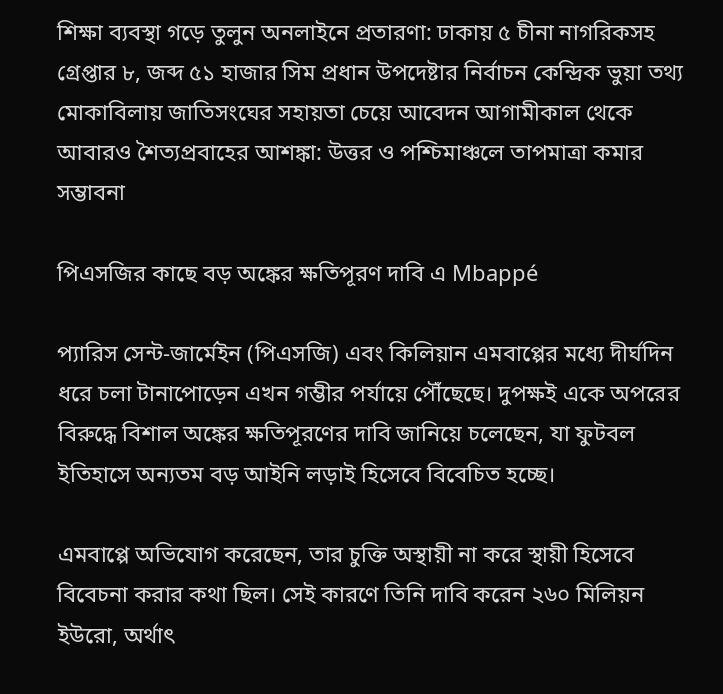শিক্ষা ব্যবস্থা গড়ে তুলুন অনলাইনে প্রতারণা: ঢাকায় ৫ চীনা নাগরিকসহ গ্রেপ্তার ৮, জব্দ ৫১ হাজার সিম প্রধান উপদেষ্টার নির্বাচন কেন্দ্রিক ভুয়া তথ্য মোকাবিলায় জাতিসংঘের সহায়তা চেয়ে আবেদন আগামীকাল থেকে আবারও শৈত্যপ্রবাহের আশঙ্কা: উত্তর ও পশ্চিমাঞ্চলে তাপমাত্রা কমার সম্ভাবনা

পিএসজির কাছে বড় অঙ্কের ক্ষতিপূরণ দাবি এ Mbappé

প্যারিস সেন্ট-জার্মেইন (পিএসজি) এবং কিলিয়ান এমবাপ্পের মধ্যে দীর্ঘদিন ধরে চলা টানাপোড়েন এখন গম্ভীর পর্যায়ে পৌঁছেছে। দুপক্ষই একে অপরের বিরুদ্ধে বিশাল অঙ্কের ক্ষতিপূরণের দাবি জানিয়ে চলেছেন, যা ফুটবল ইতিহাসে অন্যতম বড় আইনি লড়াই হিসেবে বিবেচিত হচ্ছে।

এমবাপ্পে অভিযোগ করেছেন, তার চুক্তি অস্থায়ী না করে স্থায়ী হিসেবে বিবেচনা করার কথা ছিল। সেই কারণে তিনি দাবি করেন ২৬০ মিলিয়ন ইউরো, অর্থাৎ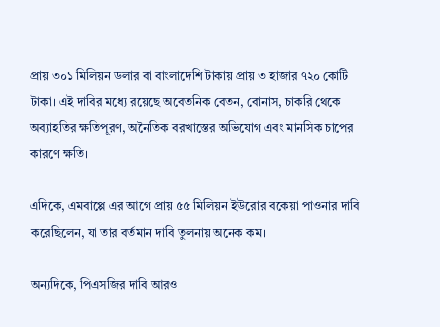প্রায় ৩০১ মিলিয়ন ডলার বা বাংলাদেশি টাকায় প্রায় ৩ হাজার ৭২০ কোটি টাকা। এই দাবির মধ্যে রয়েছে অবেতনিক বেতন, বোনাস, চাকরি থেকে অব্যাহতির ক্ষতিপূরণ, অনৈতিক বরখাস্তের অভিযোগ এবং মানসিক চাপের কারণে ক্ষতি।

এদিকে, এমবাপ্পে এর আগে প্রায় ৫৫ মিলিয়ন ইউরোর বকেয়া পাওনার দাবি করেছিলেন, যা তার বর্তমান দাবি তুলনায় অনেক কম।

অন্যদিকে, পিএসজির দাবি আরও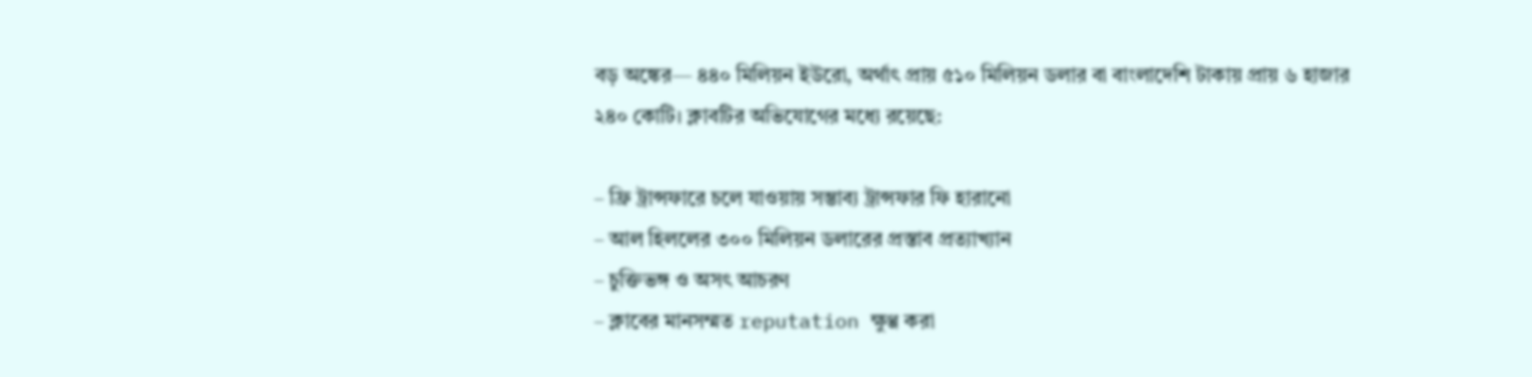বড় অঙ্কের— ৪৪০ মিলিয়ন ইউরো, অর্থাৎ প্রায় ৫১০ মিলিয়ন ডলার বা বাংলাদেশি টাকায় প্রায় ৬ হাজার ২৪০ কোটি। ক্লাবটির অভিযোগের মধ্যে রয়েছে:

– ফ্রি ট্রান্সফারে চলে যাওয়ায় সম্ভাব্য ট্রান্সফার ফি হারানো
– আল হিললের ৩০০ মিলিয়ন ডলারের প্রস্তাব প্রত্যাখ্যান
– চুক্তিভঙ্গ ও অসৎ আচরণ
– ক্লাবের মানসম্মত reputation ক্ষুণ্ণ করা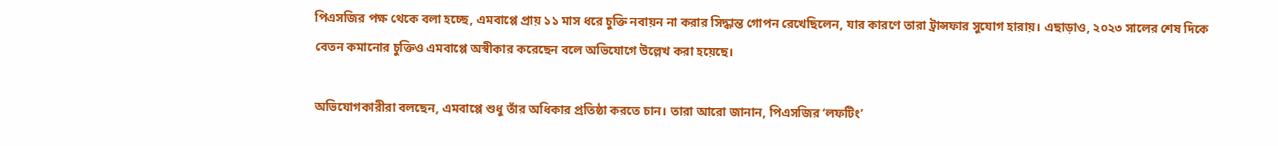পিএসজির পক্ষ থেকে বলা হচ্ছে, এমবাপ্পে প্রায় ১১ মাস ধরে চুক্তি নবায়ন না করার সিদ্ধান্ত গোপন রেখেছিলেন, যার কারণে তারা ট্রান্সফার সুযোগ হারায়। এছাড়াও, ২০২৩ সালের শেষ দিকে বেতন কমানোর চুক্তিও এমবাপ্পে অস্বীকার করেছেন বলে অভিযোগে উল্লেখ করা হয়েছে।

অভিযোগকারীরা বলছেন, এমবাপ্পে শুধু তাঁর অধিকার প্রতিষ্ঠা করতে চান। তারা আরো জানান, পিএসজির ‘লফটিং’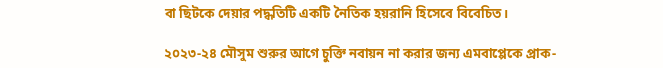বা ছিটকে দেয়ার পদ্ধতিটি একটি নৈতিক হয়রানি হিসেবে বিবেচিত।

২০২৩-২৪ মৌসুম শুরুর আগে চুক্তি নবায়ন না করার জন্য এমবাপ্পেকে প্রাক-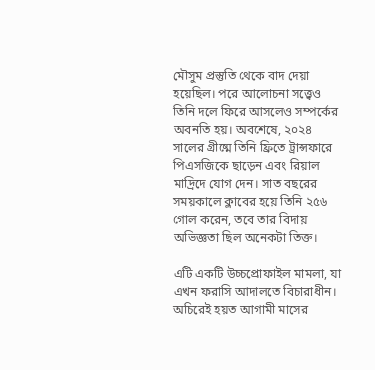মৌসুম প্রস্তুতি থেকে বাদ দেয়া হয়েছিল। পরে আলোচনা সত্ত্বেও তিনি দলে ফিরে আসলেও সম্পর্কের অবনতি হয়। অবশেষে, ২০২৪ সালের গ্রীষ্মে তিনি ফ্রিতে ট্রান্সফারে পিএসজিকে ছাড়েন এবং রিয়াল মাদ্রিদে যোগ দেন। সাত বছরের সময়কালে ক্লাবের হয়ে তিনি ২৫৬ গোল করেন, তবে তার বিদায় অভিজ্ঞতা ছিল অনেকটা তিক্ত।

এটি একটি উচ্চপ্রোফাইল মামলা, যা এখন ফরাসি আদালতে বিচারাধীন। অচিরেই হয়ত আগামী মাসের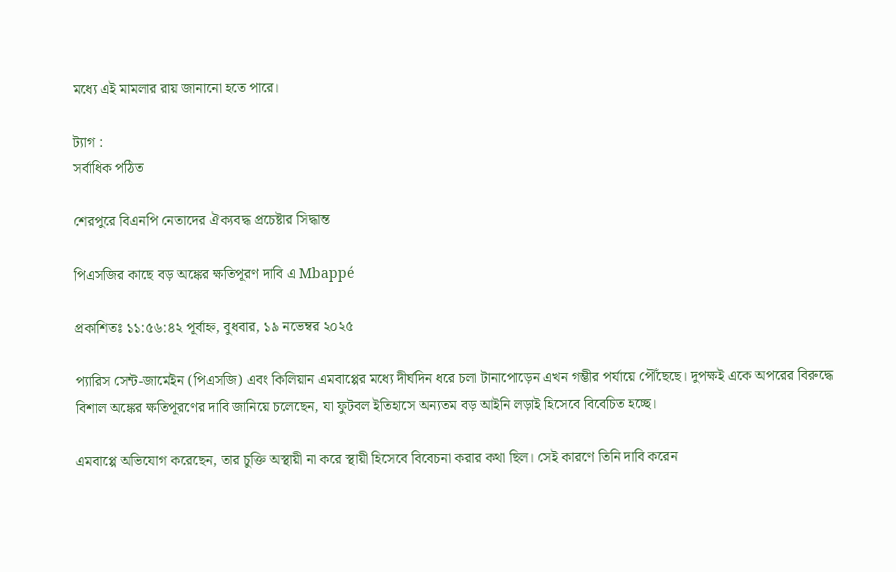মধ্যে এই মামলার রায় জানানো হতে পারে।

ট্যাগ :
সর্বাধিক পঠিত

শেরপুরে বিএনপি নেতাদের ঐক্যবদ্ধ প্রচেষ্টার সিদ্ধান্ত

পিএসজির কাছে বড় অঙ্কের ক্ষতিপূরণ দাবি এ Mbappé

প্রকাশিতঃ ১১:৫৬:৪২ পূর্বাহ্ন, বুধবার, ১৯ নভেম্বর ২০২৫

প্যারিস সেন্ট-জার্মেইন (পিএসজি) এবং কিলিয়ান এমবাপ্পের মধ্যে দীর্ঘদিন ধরে চলা টানাপোড়েন এখন গম্ভীর পর্যায়ে পৌঁছেছে। দুপক্ষই একে অপরের বিরুদ্ধে বিশাল অঙ্কের ক্ষতিপূরণের দাবি জানিয়ে চলেছেন, যা ফুটবল ইতিহাসে অন্যতম বড় আইনি লড়াই হিসেবে বিবেচিত হচ্ছে।

এমবাপ্পে অভিযোগ করেছেন, তার চুক্তি অস্থায়ী না করে স্থায়ী হিসেবে বিবেচনা করার কথা ছিল। সেই কারণে তিনি দাবি করেন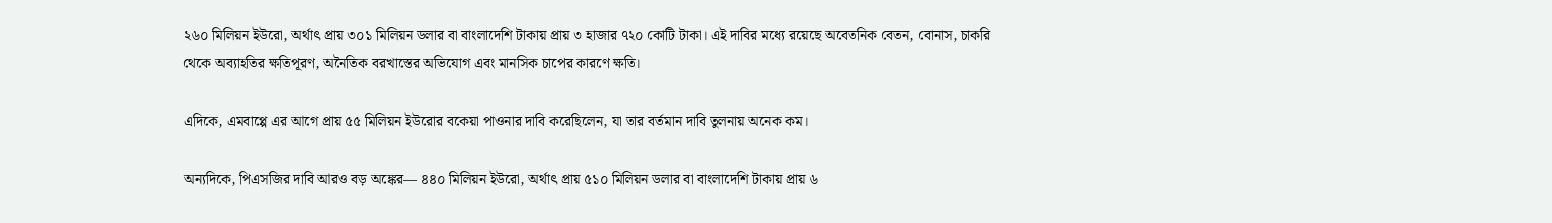২৬০ মিলিয়ন ইউরো, অর্থাৎ প্রায় ৩০১ মিলিয়ন ডলার বা বাংলাদেশি টাকায় প্রায় ৩ হাজার ৭২০ কোটি টাকা। এই দাবির মধ্যে রয়েছে অবেতনিক বেতন, বোনাস, চাকরি থেকে অব্যাহতির ক্ষতিপূরণ, অনৈতিক বরখাস্তের অভিযোগ এবং মানসিক চাপের কারণে ক্ষতি।

এদিকে, এমবাপ্পে এর আগে প্রায় ৫৫ মিলিয়ন ইউরোর বকেয়া পাওনার দাবি করেছিলেন, যা তার বর্তমান দাবি তুলনায় অনেক কম।

অন্যদিকে, পিএসজির দাবি আরও বড় অঙ্কের— ৪৪০ মিলিয়ন ইউরো, অর্থাৎ প্রায় ৫১০ মিলিয়ন ডলার বা বাংলাদেশি টাকায় প্রায় ৬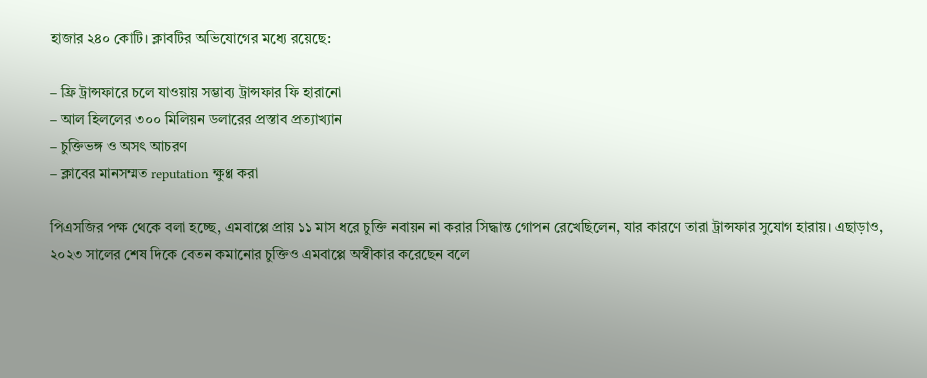হাজার ২৪০ কোটি। ক্লাবটির অভিযোগের মধ্যে রয়েছে:

– ফ্রি ট্রান্সফারে চলে যাওয়ায় সম্ভাব্য ট্রান্সফার ফি হারানো
– আল হিললের ৩০০ মিলিয়ন ডলারের প্রস্তাব প্রত্যাখ্যান
– চুক্তিভঙ্গ ও অসৎ আচরণ
– ক্লাবের মানসম্মত reputation ক্ষুণ্ণ করা

পিএসজির পক্ষ থেকে বলা হচ্ছে, এমবাপ্পে প্রায় ১১ মাস ধরে চুক্তি নবায়ন না করার সিদ্ধান্ত গোপন রেখেছিলেন, যার কারণে তারা ট্রান্সফার সুযোগ হারায়। এছাড়াও, ২০২৩ সালের শেষ দিকে বেতন কমানোর চুক্তিও এমবাপ্পে অস্বীকার করেছেন বলে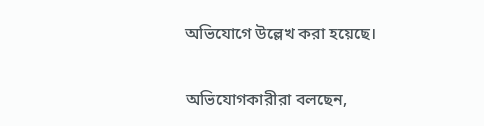অভিযোগে উল্লেখ করা হয়েছে।

অভিযোগকারীরা বলছেন,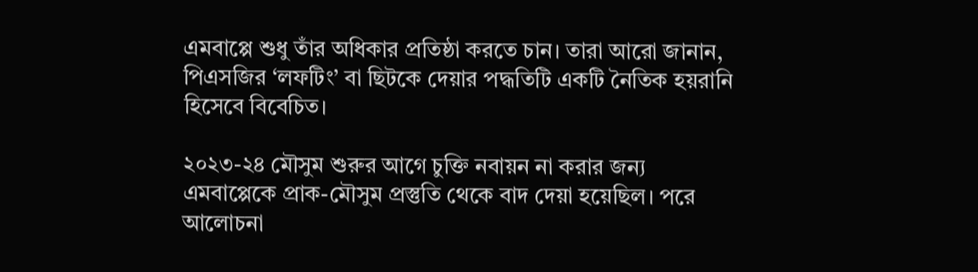এমবাপ্পে শুধু তাঁর অধিকার প্রতিষ্ঠা করতে চান। তারা আরো জানান, পিএসজির ‘লফটিং’ বা ছিটকে দেয়ার পদ্ধতিটি একটি নৈতিক হয়রানি হিসেবে বিবেচিত।

২০২৩-২৪ মৌসুম শুরুর আগে চুক্তি নবায়ন না করার জন্য এমবাপ্পেকে প্রাক-মৌসুম প্রস্তুতি থেকে বাদ দেয়া হয়েছিল। পরে আলোচনা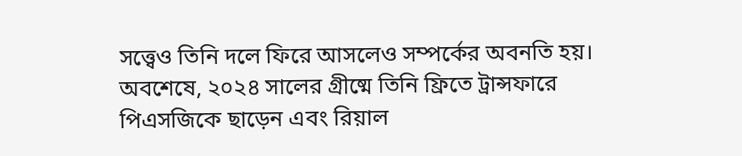সত্ত্বেও তিনি দলে ফিরে আসলেও সম্পর্কের অবনতি হয়। অবশেষে, ২০২৪ সালের গ্রীষ্মে তিনি ফ্রিতে ট্রান্সফারে পিএসজিকে ছাড়েন এবং রিয়াল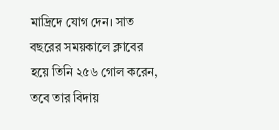মাদ্রিদে যোগ দেন। সাত বছরের সময়কালে ক্লাবের হয়ে তিনি ২৫৬ গোল করেন, তবে তার বিদায়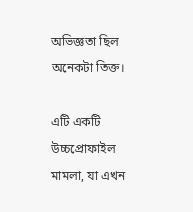অভিজ্ঞতা ছিল অনেকটা তিক্ত।

এটি একটি উচ্চপ্রোফাইল মামলা, যা এখন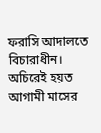ফরাসি আদালতে বিচারাধীন। অচিরেই হয়ত আগামী মাসের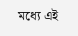মধ্যে এই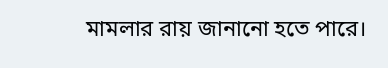মামলার রায় জানানো হতে পারে।